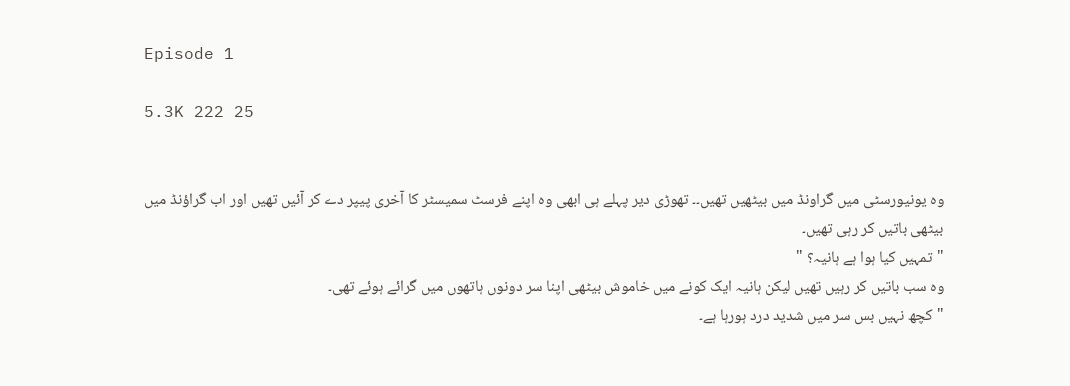Episode 1

5.3K 222 25


وہ یونیورسٹی میں گراونڈ میں بیٹھیں تھیں۔۔ تھوڑی دیر پہلے ہی ابھی وہ اپنے فرسٹ سمیسٹر کا آخری پیپر دے کر آئیں تھیں اور اب گراؤنڈ میں بیٹھی باتیں کر رہی تھیں۔
"تمہیں کیا ہوا ہے ہانیہ؟ "
وہ سب باتیں کر رہیں تھیں لیکن ہانیہ ایک کونے میں خاموش بیٹھی اپنا سر دونوں ہاتھوں میں گرائے ہوئے تھی۔
"کچھ نہیں بس سر میں شدید درد ہورہا ہے۔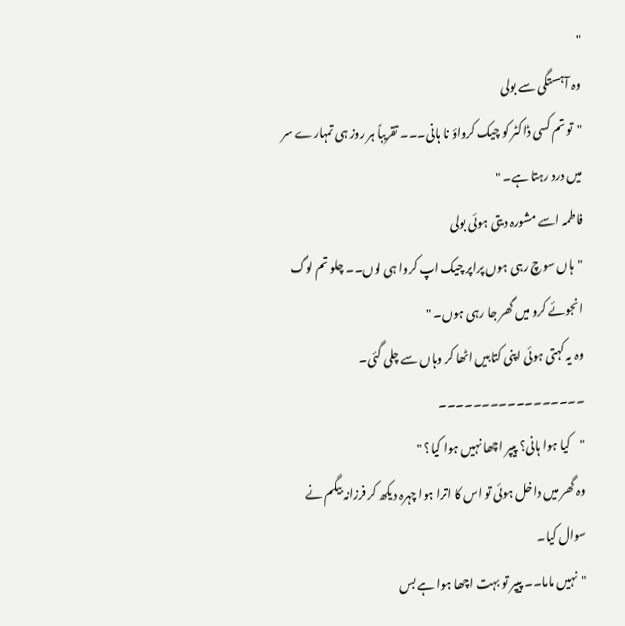"
وہ آہستگی سے بولی
"تو تم کسی ڈاکٹر کو چیک کرواؤ نا ہانی۔۔۔ تقریباً ہر روز ہی تمہارے سر میں درد رہتا ہے۔ "
فاطمہ اسے مشورہ دیتی ہوئی بولی
"ہاں سوچ رہی ہوں پراپر چیک اپ کروا ہی لوں۔۔ چلو تم لوگ انجوئے کرو میں گھر جا رہی ہوں۔ "
وہ یہ کہتی ہوئی اپنی کتابیں اٹھا کر وہاں سے چلی گئی۔
۔۔۔۔۔۔۔۔۔۔۔۔۔۔۔۔۔
"کیا ہوا ہانی؟ پیپر اچھا نہیں ہوا کیا؟ "
وہ گھر میں داخل ہوئی تو اس کا اترا ہوا چہرہ دیکھ کر فرزانہ بیگم نے سوال کیا۔
"نہیں ماما۔۔ پیپر تو بہت اچھا ہوا ہے بس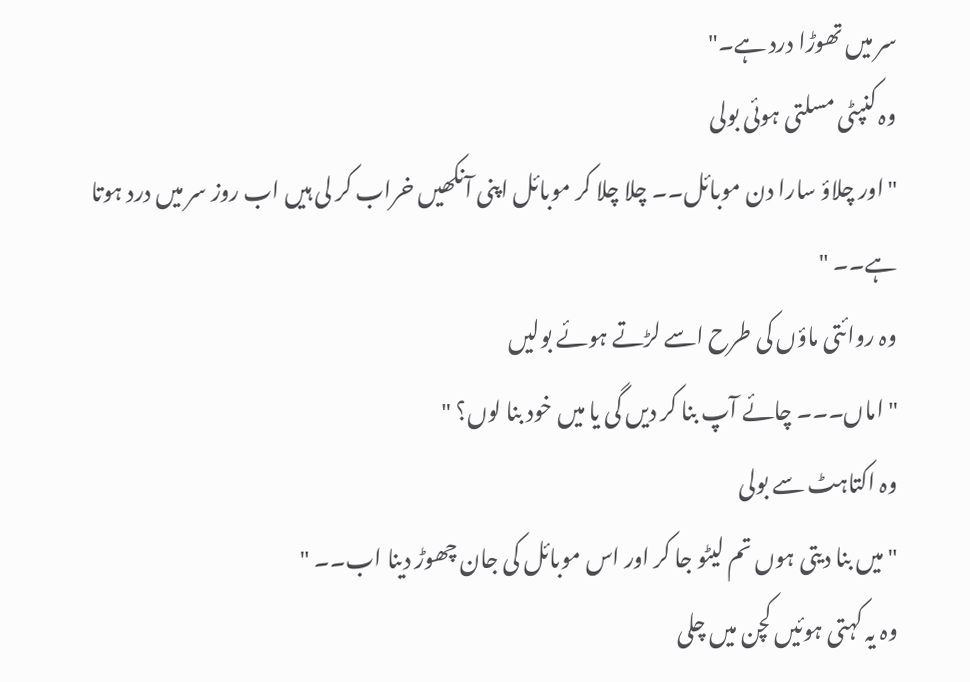سر میں تھوڑا درد ہے۔"
وہ کنپٹی مسلتی ہوئی بولی
"اور چلاؤ سارا دن موبائل۔۔ چلا چلا کر موبائل اپنی آنکھیں خراب کر لی ہیں اب روز سر میں درد ہوتا ہے۔۔ "
وہ روائتی ماؤں کی طرح اسے لڑتے ہوئے بولیں
"اماں۔۔۔ چائے آپ بنا کر دیں گی یا میں خود بنا لوں؟ "
وہ اکتاہٹ سے بولی
"میں بنا دیتی ہوں تم لیٹو جا کر اور اس موبائل کی جان چھوڑ دینا اب۔۔ "
وہ یہ کہتی ہوئیں کچن میں چلی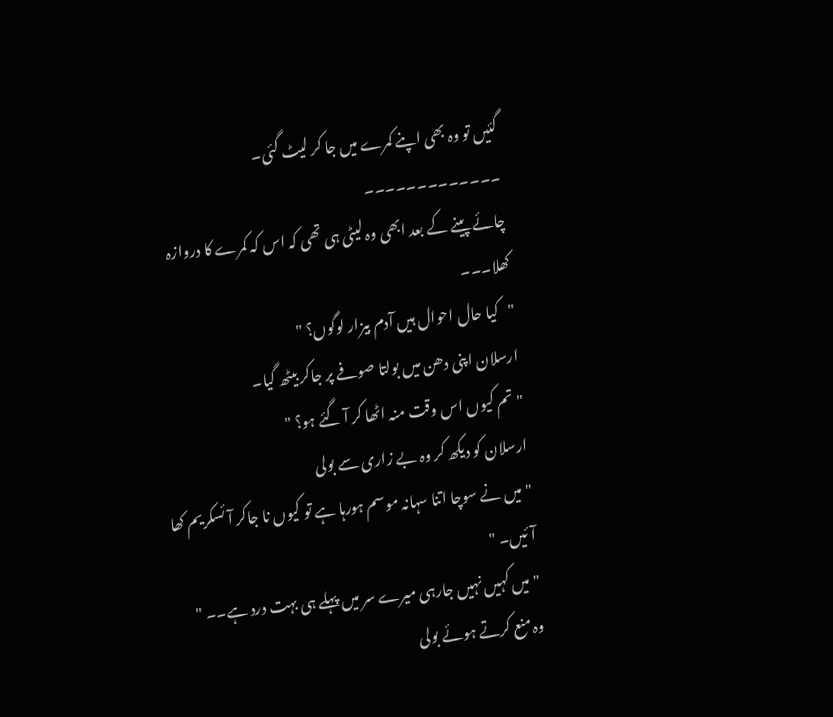گئیں تو وہ بھی اپنے کمرے میں جا کر لیٹ گئی۔
۔۔۔۔۔۔۔۔۔۔۔۔۔
چائے پینے کے بعد ابھی وہ لیٹی ہی تھی کہ اس کہ کمرے کا دروازہ کھلا۔۔۔
"کیا حال احوال ہیں آدم بیزار لوگوں؟ "
ارسلان اپنی دھن میں بولتا صوفے پر جاکر بیٹھ گیا۔
"تم کیوں اس وقت منہ اٹھا کر آ گئے ہو؟ "
ارسلان کو دیکھ کر وہ بے زاری سے بولی
"میں نے سوچا اتنا سہانہ موسم ہورہا ہے تو کیوں نا جاکر آئسکریم کھا آئیں۔ "
"میں کہیں نہیں جارہی میرے سر میں پہلے ہی بہت درد ہے۔۔ "
وہ منع کرتے ہوئے بولی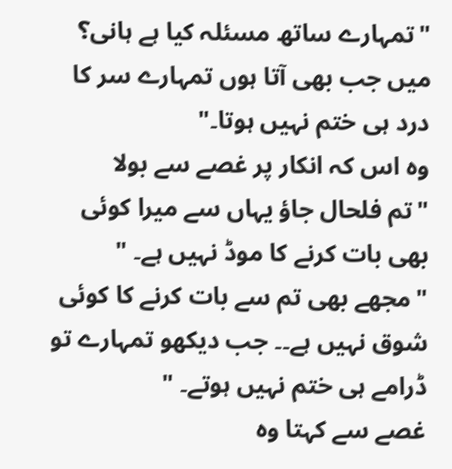"تمہارے ساتھ مسئلہ کیا ہے ہانی؟ میں جب بھی آتا ہوں تمہارے سر کا درد ہی ختم نہیں ہوتا۔"
وہ اس کہ انکار پر غصے سے بولا
"تم فلحال جاؤ یہاں سے میرا کوئی بھی بات کرنے کا موڈ نہیں ہے۔ "
"مجھے بھی تم سے بات کرنے کا کوئی شوق نہیں ہے۔۔ جب دیکھو تمہارے تو ڈرامے ہی ختم نہیں ہوتے۔ "
غصے سے کہتا وہ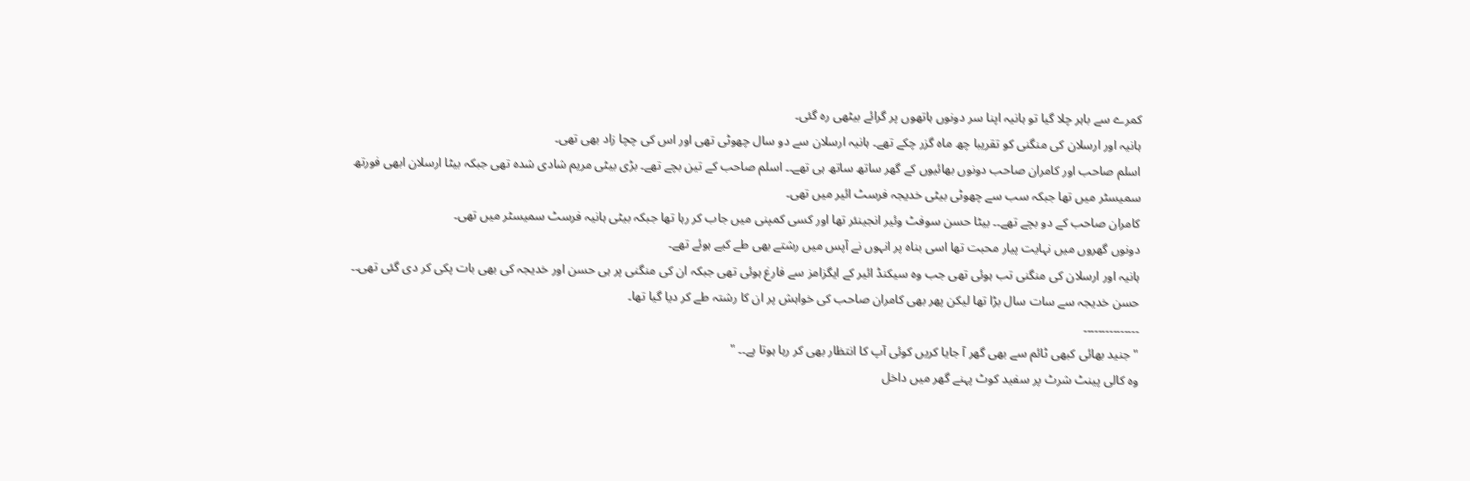کمرے سے باہر چلا گیا تو ہانیہ اپنا سر دونوں ہاتھوں پر گرائے بیٹھی رہ گئی۔
ہانیہ اور ارسلان کی منگنی کو تقریبا چھ ماہ گزر چکے تھے۔ ہانیہ ارسلان سے دو سال چھوٹی تھی اور اس کی چچا زاد بھی تھی۔
اسلم صاحب اور کامران صاحب دونوں بھائیوں کے گھر ساتھ ساتھ ہی تھے۔۔ اسلم صاحب کے تین بچے تھے۔ بڑی بیٹی مریم شادی شدہ تھی جبکہ بیٹا ارسلان ابھی فورتھ سمیسٹر میں تھا جبکہ سب سے چھوٹی بیٹی خدیجہ فرسٹ ائیر میں تھی۔
کامران صاحب کے دو بچے تھے۔۔ بیٹا حسن سوفٹ وئیر انجینئر تھا اور کسی کمپنی میں جاب کر رہا تھا جبکہ بیٹی ہانیہ فرسٹ سمیسٹر میں تھی۔
دونوں گھروں میں نہایت پیار محبت تھا اسی بناہ پر انہوں نے آپس میں رشتے بھی طے کیے ہوئے تھے۔
ہانیہ اور ارسلان کی منگنی تب ہوئی تھی جب وہ سیکنڈ ائیر کے ایگزامز سے فارغ ہوئی تھی جبکہ ان کی منگنی پر ہی حسن اور خدیجہ کی بھی بات پکی کر دی گئی تھی۔۔ حسن خدیجہ سے سات سال بڑا تھا لیکن پھر بھی کامران صاحب کی خواہش پر ان کا رشتہ طے کر دیا گیا تھا۔
۔۔۔۔۔۔۔۔۔۔۔۔۔۔۔
"جنید بھائی کبھی ٹائم سے بھی گھر آ جایا کریں کوئی آپ کا انتظار بھی کر رہا ہوتا ہے۔۔ "
وہ کالی پینٹ شرٹ پر سفید کوٹ پہنے گھر میں داخل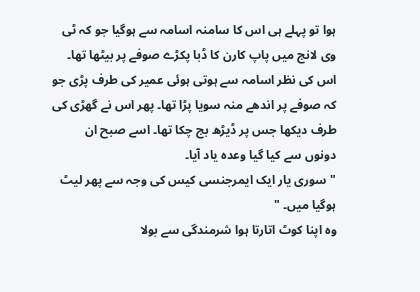ہوا تو پہلے ہی اس کا سامنہ اسامہ سے ہوگیا جو کہ ٹی وی لانج میں پاپ کارن کا ڈبا پکڑے صوفے پر بیٹھا تھا۔ اس کی نظر اسامہ سے ہوتی ہوئی عمیر کی طرف پڑی جو کہ صوفے پر اندھے منہ سویا پڑا تھا۔ پھر اس نے گھڑی کی طرف دیکھا جس پر ڈیڑھ بج چکا تھا۔ اسے صبح ان دونوں سے کیا گیا وعدہ یاد آیا۔
"سوری یار ایک ایمرجنسی کیس کی وجہ سے پھر لیٹ ہوگیا میں۔ "
وہ اپنا کوٹ اتارتا ہوا شرمندگی سے بولا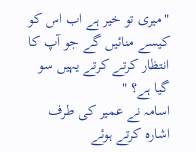"میری تو خیر ہے اب اس کو کیسے منائیں گے جو آپ کا انتظار کرتے کرتے یہیں سو گیا ہے؟ "
اسامہ نے عمیر کی طرف اشارہ کرتے ہوئے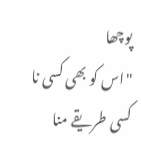پوچھا
"اس کو بھی کسی نا کسی طریقے منا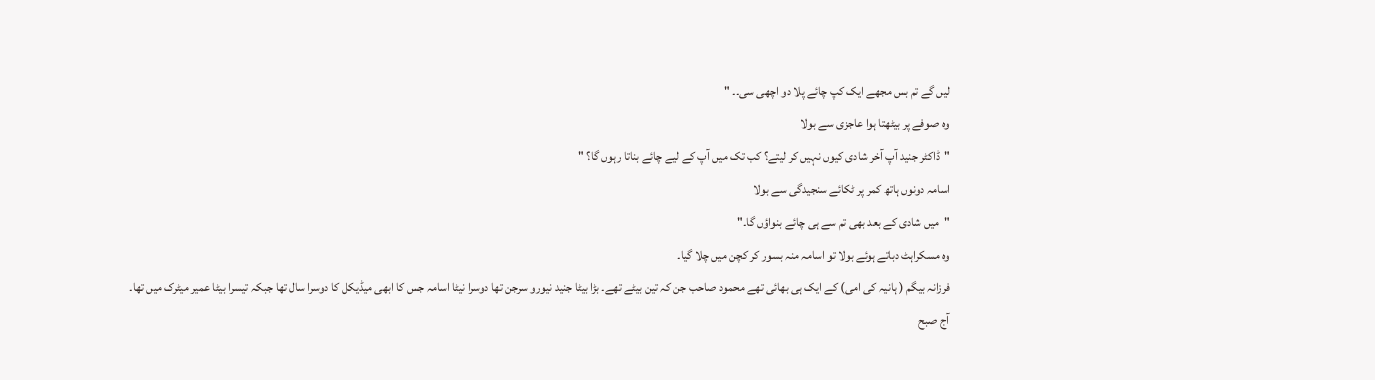لیں گے تم بس مجھے ایک کپ چائے پلا دو اچھی سی۔۔ "
وہ صوفے پر بیٹھتا ہوا عاجزی سے بولا
"ڈاکٹر جنید آپ آخر شادی کیوں نہیں کر لیتے؟ کب تک میں آپ کے لیے چائے بناتا رہوں گا؟ "
اسامہ دونوں ہاتھ کمر پر ٹکائے سنجیدگی سے بولا
"میں شادی کے بعد بھی تم سے ہی چائے بنواؤں گا۔"
وہ مسکراہٹ دباتے ہوئے بولا تو اسامہ منہ بسور کر کچن میں چلا گیا۔
فرزانہ بیگم ( ہانیہ کی امی) کے ایک ہی بھائی تھے محمود صاحب جن کہ تین بیٹے تھے۔ بڑا بیٹا جنید نیورو سرجن تھا دوسرا نیٹا اسامہ جس کا ابھی میڈیکل کا دوسرا سال تھا جبکہ تیسرا بیٹا عمیر میٹرک میں تھا۔
آج صبح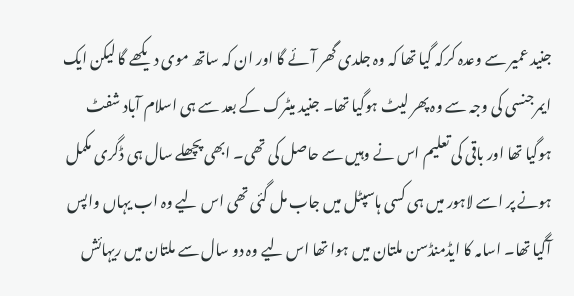جنید عمیر سے وعدہ کرکہ گیا تھا کہ وہ جلدی گھر آئے گا اور ان کہ ساتھ موی دیکھے گا لیکن ایک ایمرجنسی کی وجہ سے وہ پھر لیٹ ہوگیا تھا۔ جنید میٹرک کے بعد سے ہی اسلام آباد شفٹ ہوگیا تھا اور باقی کی تعلیم اس نے وہیں سے حاصل کی تھی۔ ابھی پچھلے سال ہی ڈگری مکمل ہونے پر اسے لاہور میں ہی کسی ہاسپٹل میں جاب مل گئی تھی اس لیے وہ اب یہاں واپس آگیا تھا۔ اسامہ کا ایڈمنڈسن ملتان میں ہوا تھا اس لیے وہ دو سال سے ملتان میں ریہائش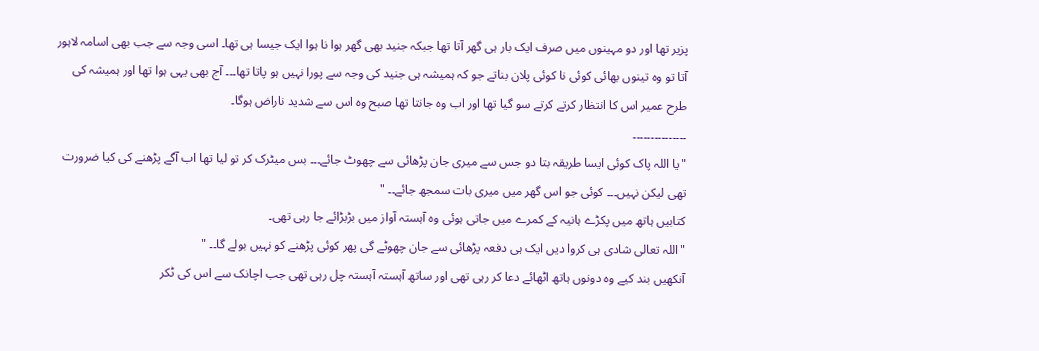پزیر تھا اور دو مہینوں میں صرف ایک بار ہی گھر آتا تھا جبکہ جنید بھی گھر ہوا نا ہوا ایک جیسا ہی تھا۔ اسی وجہ سے جب بھی اسامہ لاہور آتا تو وہ تینوں بھائی کوئی نا کوئی پلان بناتے جو کہ ہمیشہ ہی جنید کی وجہ سے پورا نہیں ہو پاتا تھا۔۔۔ آج بھی یہی ہوا تھا اور ہمیشہ کی طرح عمیر اس کا انتظار کرتے کرتے سو گیا تھا اور اب وہ جانتا تھا صبح وہ اس سے شدید ناراض ہوگا۔
۔۔۔۔۔۔۔۔۔۔۔۔۔۔۔
"یا اللہ پاک کوئی ایسا طریقہ بتا دو جس سے میری جان پڑھائی سے چھوٹ جائے۔۔۔ بس میٹرک کر تو لیا تھا اب آگے پڑھنے کی کیا ضرورت تھی لیکن نہیں۔۔۔ کوئی جو اس گھر میں میری بات سمجھ جائے۔۔ "
کتابیں ہاتھ میں پکڑے ہانیہ کے کمرے میں جاتی ہوئی وہ آہستہ آواز میں بڑبڑائے جا رہی تھی۔
"اللہ تعالی شادی ہی کروا دیں ایک ہی دفعہ پڑھائی سے جان چھوٹے گی پھر کوئی پڑھنے کو نہیں بولے گا۔۔ "
آنکھیں بند کیے وہ دونوں ہاتھ اٹھائے دعا کر رہی تھی اور ساتھ آہستہ آہستہ چل رہی تھی جب اچانک سے اس کی ٹکر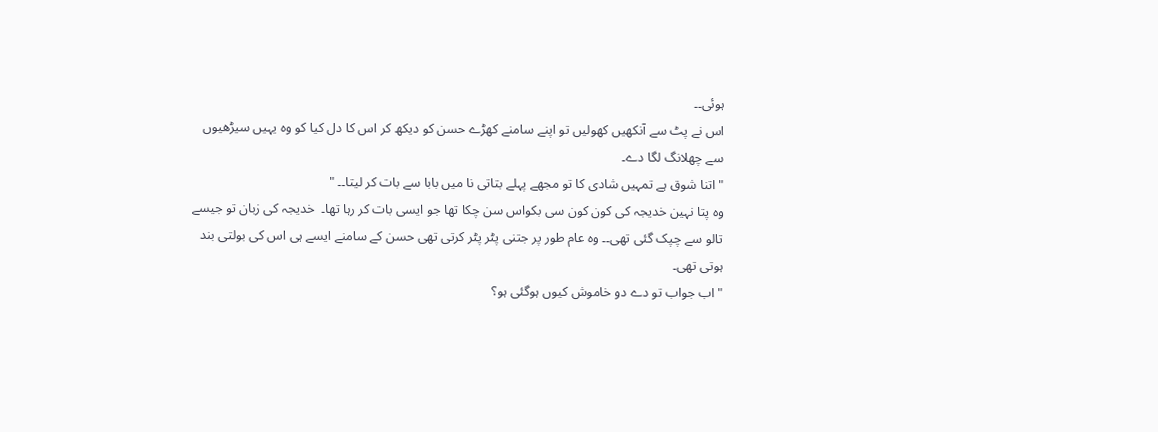ہوئی۔۔
اس نے پٹ سے آنکھیں کھولیں تو اپنے سامنے کھڑے حسن کو دیکھ کر اس کا دل کیا کو وہ یہیں سیڑھیوں سے چھلانگ لگا دے۔
"اتنا شوق ہے تمہیں شادی کا تو مجھے پہلے بتاتی نا میں بابا سے بات کر لیتا۔۔ "
وہ پتا نہین خدیجہ کی کون کون سی بکواس سن چکا تھا جو ایسی بات کر رہا تھا۔  خدیجہ کی زبان تو جیسے تالو سے چپک گئی تھی۔۔ وہ عام طور پر جتنی پٹر پٹر کرتی تھی حسن کے سامنے ایسے ہی اس کی بولتی بند ہوتی تھی۔
"اب جواب تو دے دو خاموش کیوں ہوگئی ہو؟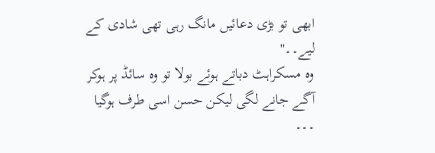ابھی تو بڑی دعائیں مانگ رہی تھی شادی کے لیے۔۔"
وہ مسکراہٹ دباتے ہوئے بولا تو وہ سائڈ پر ہوکر آگے جانے لگی لیکن حسن اسی طرف ہوگیا ۔۔۔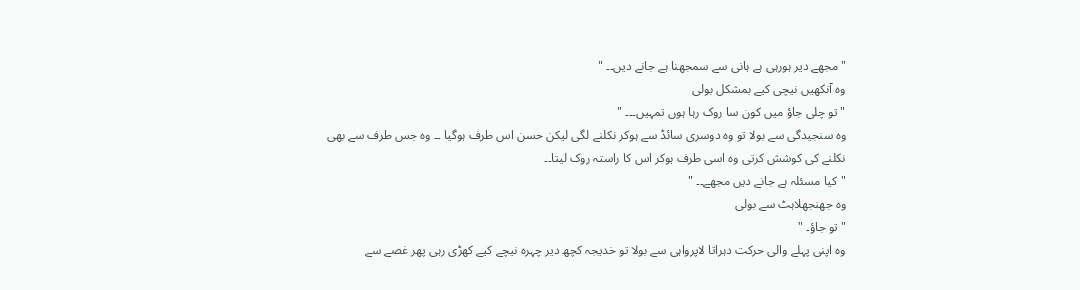"مجھے دیر ہورہی ہے ہانی سے سمجھنا ہے جانے دیں۔۔ "
وہ آنکھیں نیچی کیے بمشکل بولی
"تو چلی جاؤ میں کون سا روک رہا ہوں تمہیں۔۔۔ "
وہ سنجیدگی سے بولا تو وہ دوسری سائڈ سے ہوکر نکلنے لگی لیکن حسن اس طرف ہوگیا ۔۔ وہ جس طرف سے بھی نکلنے کی کوشش کرتی وہ اسی طرف ہوکر اس کا راستہ روک لیتا۔۔
"کیا مسئلہ ہے جانے دیں مجھے۔۔ "
وہ جھنجھلاہٹ سے بولی
"تو جاؤ۔ "
وہ اپنی پہلے والی حرکت دہراتا لاپرواہی سے بولا تو خدیجہ کچھ دیر چہرہ نیچے کیے کھڑی رہی پھر غصے سے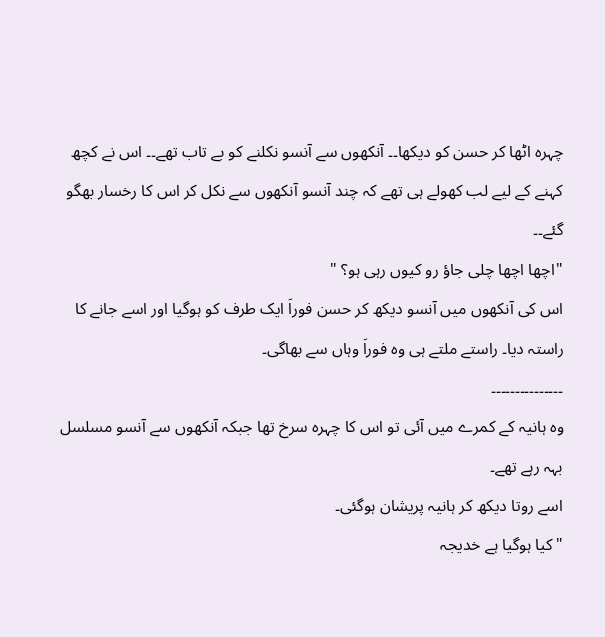چہرہ اٹھا کر حسن کو دیکھا۔۔ آنکھوں سے آنسو نکلنے کو بے تاب تھے۔۔ اس نے کچھ کہنے کے لیے لب کھولے ہی تھے کہ چند آنسو آنکھوں سے نکل کر اس کا رخسار بھگو گئے۔۔
"اچھا اچھا چلی جاؤ رو کیوں رہی ہو؟ "
اس کی آنکھوں میں آنسو دیکھ کر حسن فوراَ ایک طرف کو ہوگیا اور اسے جانے کا راستہ دیا۔ راستے ملتے ہی وہ فوراَ وہاں سے بھاگی۔
۔۔۔۔۔۔۔۔۔۔۔۔۔۔۔
وہ ہانیہ کے کمرے میں آئی تو اس کا چہرہ سرخ تھا جبکہ آنکھوں سے آنسو مسلسل بہہ رہے تھے۔
اسے روتا دیکھ کر ہانیہ پریشان ہوگئی۔
"کیا ہوگیا ہے خدیجہ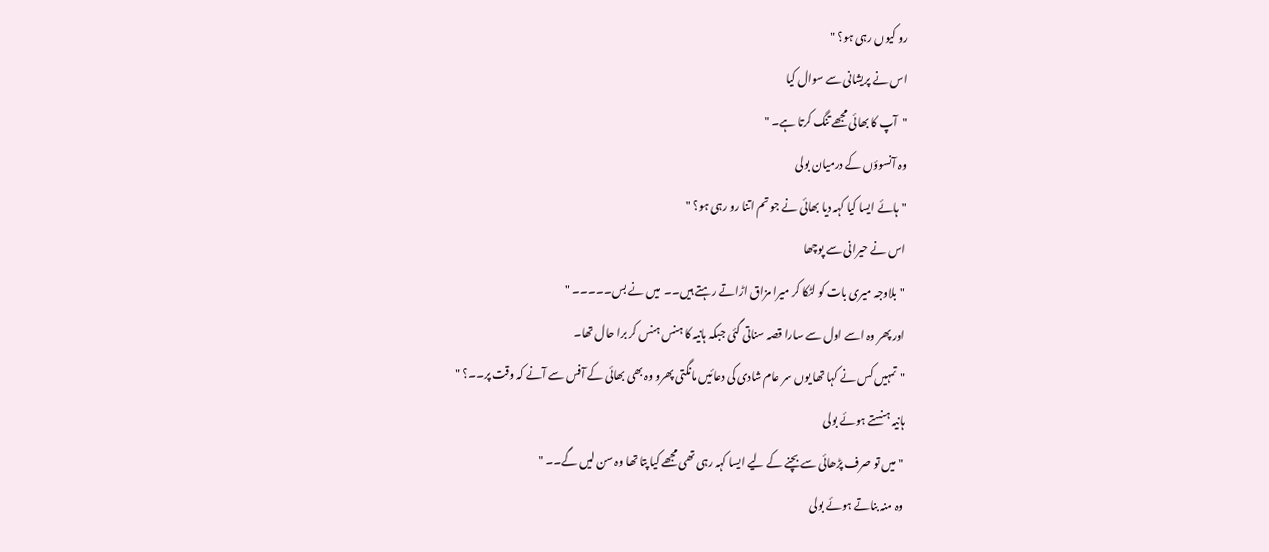رو کیوں رہی ہو؟ "
اس نے پریشانی سے سوال کیا
"آپ کا بھائی مجھے تنگ کرتا ہے۔ "
وہ آنسوؤں کے درمیان بولی
"ہائے ایسا کیا کہہ دیا بھائی نے جو تم اتنا رو رہی ہو؟ "
اس نے حیرانی سے پوچھا
"بلاوجہ میری بات کو لٹکا کر میرا مزاق اڑاتے رہتے ہیں۔۔  میں نے بس۔۔۔۔۔ "
اور پھر وہ اسے اول سے سارا قصہ سناتی گئی جبکہ ہانیہ کا ہنس ہنس کر برا حال تھا۔
"تمہیں کس نے کہا تھا یوں سر عام شادی کی دعائیں مانگتی پھرو وہ بھی بھائی کے آفس سے آنے کہ وقت پر۔۔؟ "
ہانیہ ہنستے ہوئے بولی
"میں تو صرف پڑھائی سے بچنے کے لیے ایسا کہہ رہی تھی مجھے کیا پتا تھا وہ سن لیں گے۔۔ "
وہ منہ بناتے ہوئے بولی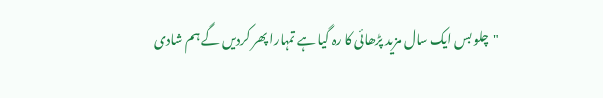"چلو بس ایک سال مزید پڑھائی کا رہ گیا ہے تمہارا پھر کردیں گے ہم شادی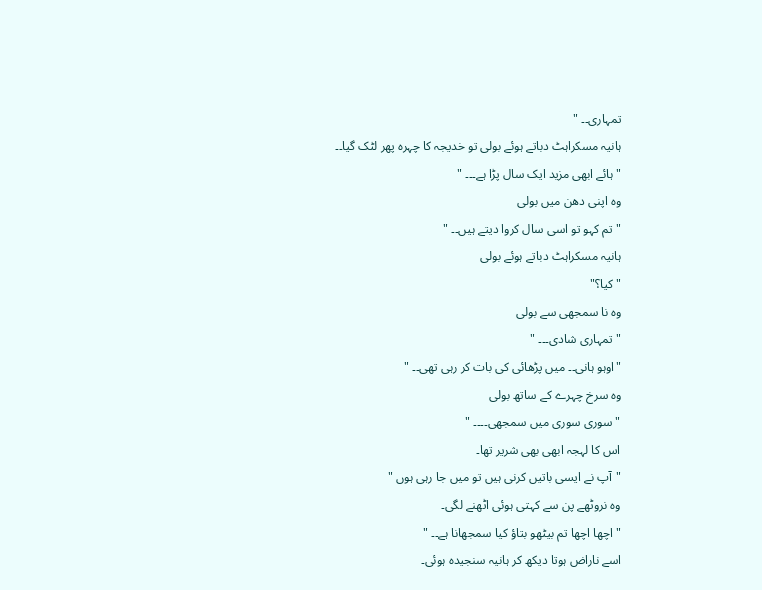تمہاری۔۔ "
ہانیہ مسکراہٹ دباتے ہوئے بولی تو خدیجہ کا چہرہ پھر لٹک گیا۔۔
"ہائے ابھی مزید ایک سال پڑا ہے۔۔۔ "
وہ اپنی دھن میں بولی
"تم کہو تو اسی سال کروا دیتے ہیں۔۔ "
ہانیہ مسکراہٹ دباتے ہوئے بولی
"کیا؟"
وہ نا سمجھی سے بولی
"تمہاری شادی۔۔۔ "
"اوہو ہانی۔۔ میں پڑھائی کی بات کر رہی تھی۔۔ "
وہ سرخ چہرے کے ساتھ بولی
"سوری سوری میں سمجھی۔۔۔۔ "
اس کا لہجہ ابھی بھی شریر تھا۔
"آپ نے ایسی باتیں کرنی ہیں تو میں جا رہی ہوں "
وہ نروٹھے پن سے کہتی ہوئی اٹھنے لگی۔
"اچھا اچھا تم بیٹھو بتاؤ کیا سمجھانا ہے۔۔ "
اسے ناراض ہوتا دیکھ کر ہانیہ سنجیدہ ہوئی۔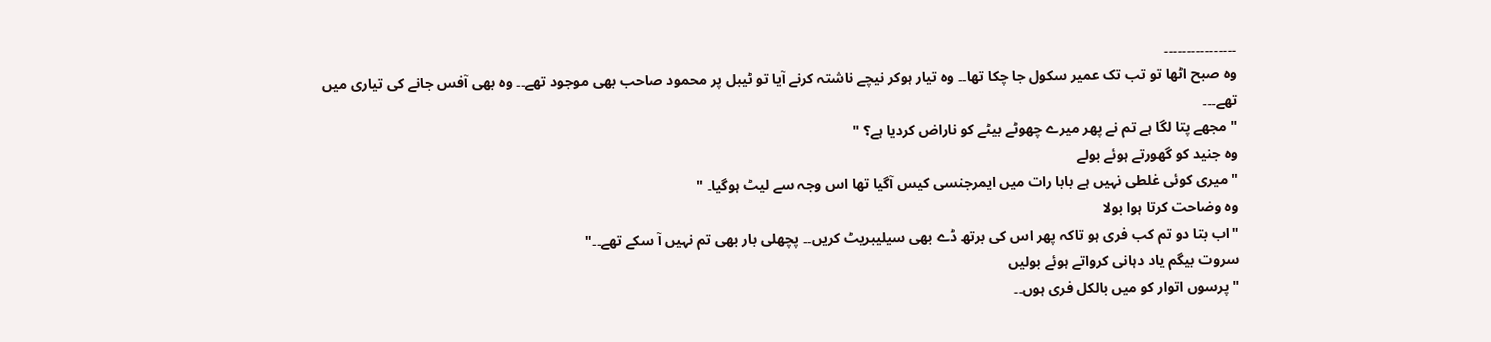۔۔۔۔۔۔۔۔۔۔۔۔۔۔۔۔
وہ صبح اٹھا تو تب تک عمیر سکول جا چکا تھا۔۔ وہ تیار ہوکر نیچے ناشتہ کرنے آیا تو ٹیبل پر محمود صاحب بھی موجود تھے۔۔ وہ بھی آفس جانے کی تیاری میں تھے۔۔۔
"مجھے پتا لگا ہے تم نے پھر میرے چھوٹے بیٹے کو ناراض کردیا ہے؟ "
وہ جنید کو گھورتے ہوئے بولے
"میری کوئی غلطی نہیں ہے بابا رات میں ایمرجنسی کیس آگیا تھا اس وجہ سے لیٹ ہوگیا۔ "
وہ وضاحت کرتا ہوا بولا
"اب بتا دو تم کب فری ہو تاکہ پھر اس کی برتھ ڈے بھی سیلیبریٹ کریں۔۔ پچھلی بار بھی تم نہیں آ سکے تھے۔۔"
سروت بیگم یاد دہانی کرواتے ہوئے بولیں
"پرسوں اتوار کو میں بالکل فری ہوں۔۔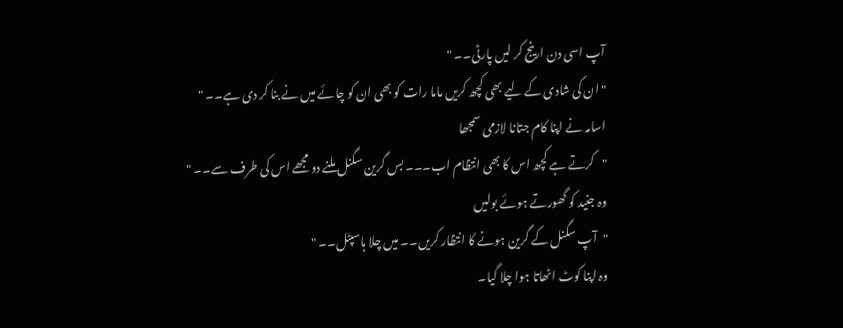آپ اسی دن ارینج کر لیں پارٹی۔۔ "
"ان کی شادی کے لیے بھی کچھ کریں ماما رات کو بھی ان کو چائے میں نے بنا کر دی ہے۔۔ "
اسامہ نے اپنا کام جتانا لازمی سمجھا
"کرتے ہے کچھ اس کا بھی انتظام اب۔۔۔ بس گرین سگنل ملنے دو مجھے اس کی طرف سے۔۔ "
وہ جنید کو گھورتے ہوئے بولیں
"آپ سگنل کے گرین ہونے کا انتظار کریں۔۔ میں چلا ہاسپٹل۔۔ "
وہ اپنا کوٹ اٹھاتا ہوا چلا گیا۔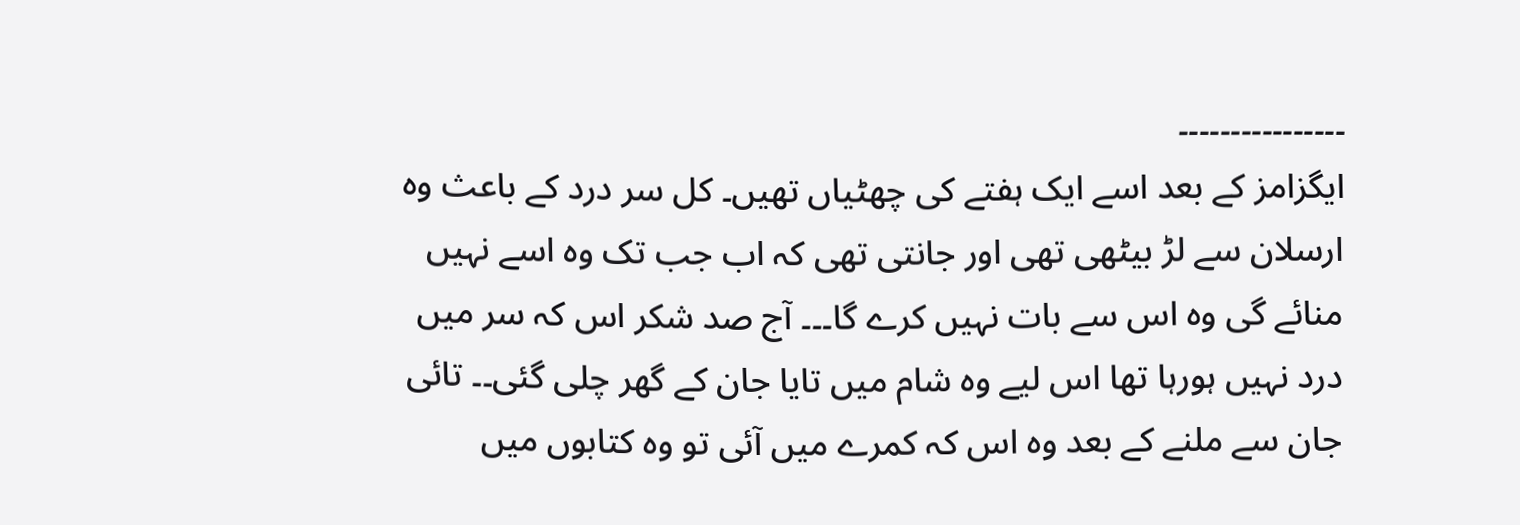۔۔۔۔۔۔۔۔۔۔۔۔۔۔۔۔
ایگزامز کے بعد اسے ایک ہفتے کی چھٹیاں تھیں۔ کل سر درد کے باعث وہ ارسلان سے لڑ بیٹھی تھی اور جانتی تھی کہ اب جب تک وہ اسے نہیں منائے گی وہ اس سے بات نہیں کرے گا۔۔۔ آج صد شکر اس کہ سر میں درد نہیں ہورہا تھا اس لیے وہ شام میں تایا جان کے گھر چلی گئی۔۔ تائی جان سے ملنے کے بعد وہ اس کہ کمرے میں آئی تو وہ کتابوں میں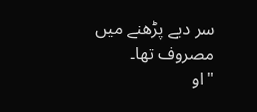سر دیے پڑھنے میں مصروف تھا۔
"او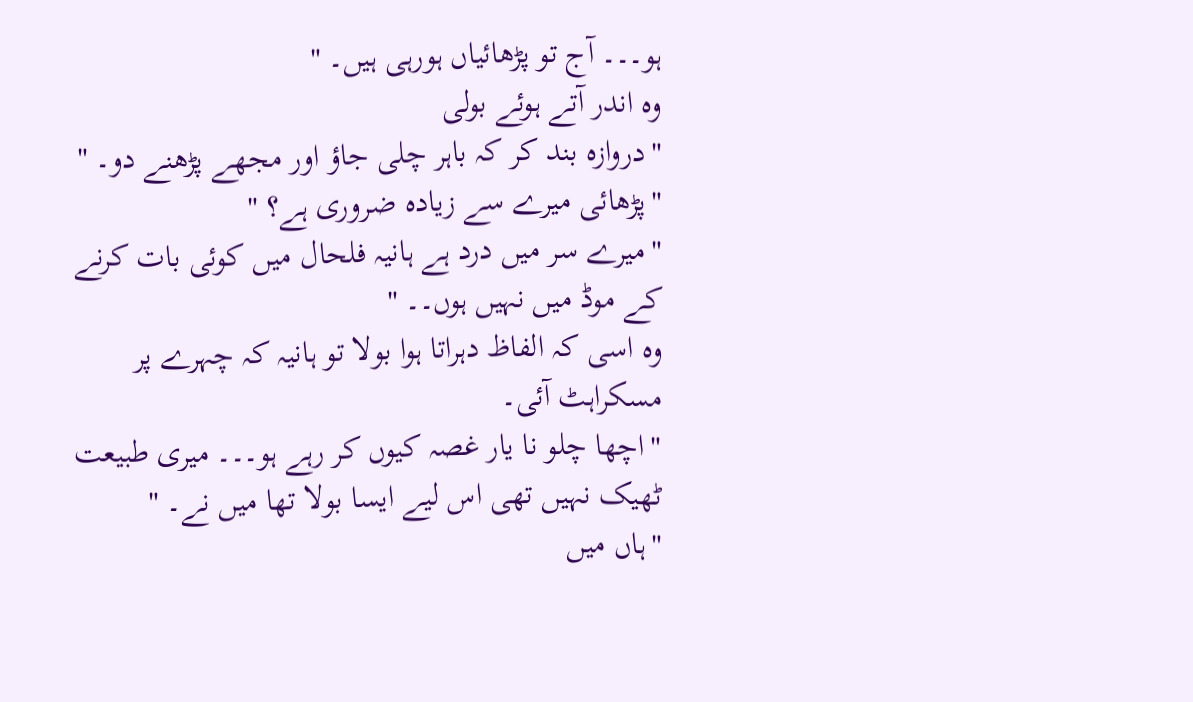ہو۔۔۔ آج تو پڑھائیاں ہورہی ہیں۔ "
وہ اندر آتے ہوئے بولی
"دروازہ بند کر کہ باہر چلی جاؤ اور مجھے پڑھنے دو۔ "
"پڑھائی میرے سے زیادہ ضروری ہے؟ "
"میرے سر میں درد ہے ہانیہ فلحال میں کوئی بات کرنے کے موڈ میں نہیں ہوں۔۔ "
وہ اسی کہ الفاظ دہراتا ہوا بولا تو ہانیہ کہ چہرے پر مسکراہٹ آئی۔
"اچھا چلو نا یار غصہ کیوں کر رہے ہو۔۔۔ میری طبیعت ٹھیک نہیں تھی اس لیے ایسا بولا تھا میں نے۔ "
"ہاں میں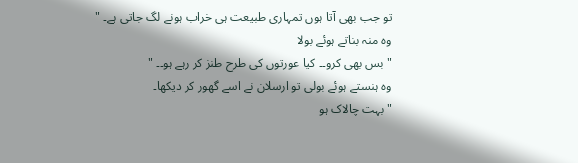تو جب بھی آتا ہوں تمہاری طبیعت ہی خراب ہونے لگ جاتی ہے۔ "
وہ منہ بناتے ہوئے بولا
"بس بھی کرو۔۔ کیا عورتوں کی طرح طنز کر رہے ہو۔۔ "
وہ ہنستے ہوئے بولی تو ارسلان نے اسے گھور کر دیکھا۔
"بہت چالاک ہو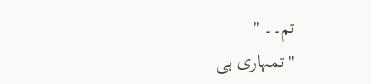تم۔۔ "
"تمہاری ہی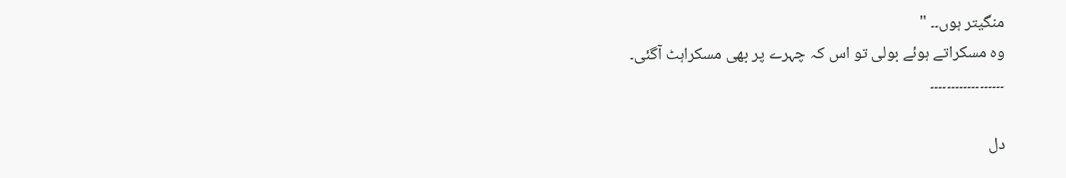منگیتر ہوں۔۔ "
وہ مسکراتے ہوئے بولی تو اس کہ چہرے پر بھی مسکراہٹ آگئی۔
۔۔۔۔۔۔۔۔۔۔۔۔۔۔۔۔۔۔

دل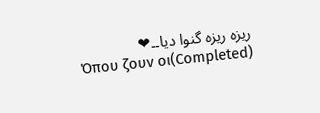ریزہ ریزہ گنوا دیا۔۔❤ (Completed)Όπου ζουν οι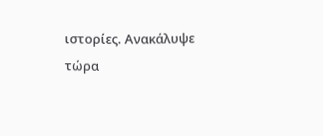ιστορίες. Ανακάλυψε τώρα